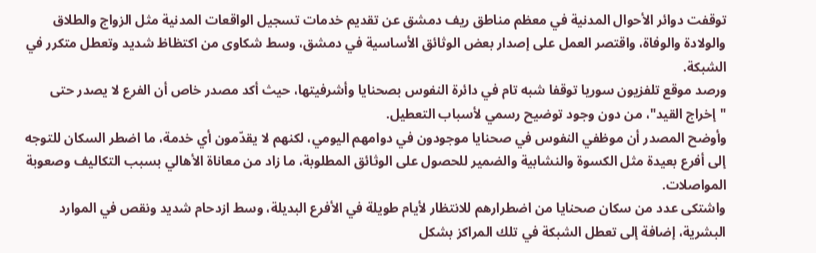توقفت دوائر الأحوال المدنية في معظم مناطق ريف دمشق عن تقديم خدمات تسجيل الواقعات المدنية مثل الزواج والطلاق والولادة والوفاة، واقتصر العمل على إصدار بعض الوثائق الأساسية في دمشق، وسط شكاوى من اكتظاظ شديد وتعطل متكرر في الشبكة.
ورصد موقع تلفزيون سوريا توقفا شبه تام في دائرة النفوس بصحنايا وأشرفيتها، حيث أكد مصدر خاص أن الفرع لا يصدر حتى "إخراج القيد"، من دون وجود توضيح رسمي لأسباب التعطيل.
وأوضح المصدر أن موظفي النفوس في صحنايا موجودون في دوامهم اليومي، لكنهم لا يقدّمون أي خدمة، ما اضطر السكان للتوجه إلى أفرع بعيدة مثل الكسوة والنشابية والضمير للحصول على الوثائق المطلوبة، ما زاد من معاناة الأهالي بسبب التكاليف وصعوبة المواصلات.
واشتكى عدد من سكان صحنايا من اضطرارهم للانتظار لأيام طويلة في الأفرع البديلة، وسط ازدحام شديد ونقص في الموارد البشرية، إضافة إلى تعطل الشبكة في تلك المراكز بشكل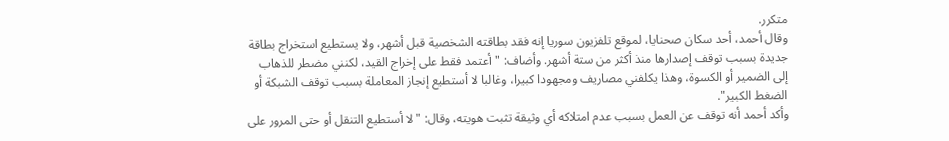متكرر.
وقال أحمد، أحد سكان صحنايا، لموقع تلفزيون سوريا إنه فقد بطاقته الشخصية قبل أشهر، ولا يستطيع استخراج بطاقة جديدة بسبب توقف إصدارها منذ أكثر من ستة أشهر. وأضاف: "أعتمد فقط على إخراج القيد، لكنني مضطر للذهاب إلى الضمير أو الكسوة، وهذا يكلفني مصاريف ومجهودا كبيرا، وغالبا لا أستطيع إنجاز المعاملة بسبب توقف الشبكة أو الضغط الكبير".
وأكد أحمد أنه توقف عن العمل بسبب عدم امتلاكه أي وثيقة تثبت هويته، وقال: "لا أستطيع التنقل أو حتى المرور على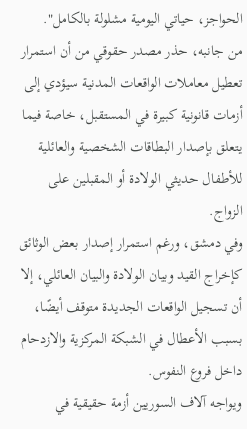الحواجز، حياتي اليومية مشلولة بالكامل".
من جانبه، حذر مصدر حقوقي من أن استمرار تعطيل معاملات الواقعات المدنية سيؤدي إلى أزمات قانونية كبيرة في المستقبل، خاصة فيما يتعلق بإصدار البطاقات الشخصية والعائلية للأطفال حديثي الولادة أو المقبلين على الزواج.
وفي دمشق، ورغم استمرار إصدار بعض الوثائق كإخراج القيد وبيان الولادة والبيان العائلي، إلا أن تسجيل الواقعات الجديدة متوقف أيضًا، بسبب الأعطال في الشبكة المركزية والازدحام داخل فروع النفوس.
ويواجه آلاف السوريين أزمة حقيقية في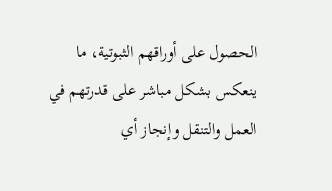الحصول على أوراقهم الثبوتية، ما ينعكس بشكل مباشر على قدرتهم في العمل والتنقل وإنجاز أي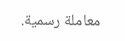معاملة رسمية.